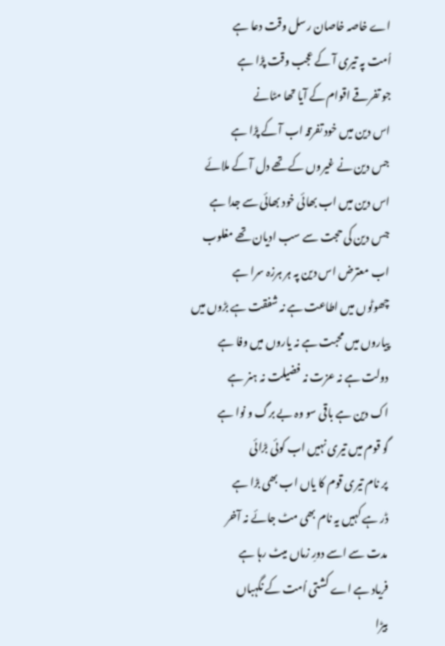اے خاصہ خاصان رسل وقت دعا ہے
اُمت پہ تیری آ کے عجب وقت پڑا ہے
جو تفرقے اقوام کے آیا تھا مٹانے
اس دین میں خود تفرقہ اب آ کے پڑا ہے
جس دین نے غیروں کے تھے دل آ کے ملائے
اس دین میں اب بھائی خود بھائی سے جدا ہے
جس دین کی حجت سے سب ادیان تھے مغلوب
اب معترض اس دین پہ ہر ہرزہ سرا ہے
چھوٹوں میں اطاعت ہے نہ شفقت ہے بڑوں میں
پیاروں میں محبت ہے نہ یاروں میں وفا ہے
دولت ہے نہ عزت نہ فضیلت نہ ہنر ہے
اک دین ہے باقی سو وہ بے برگ و نوا ہے
گو قوم میں تیری نہیں اب کوئی بڑائی
پر نام تیری قوم کا یاں اب بھی بڑا ہے
ڈر ہے کہیں یہ نام بھی مٹ جائے نہ آخر
مدت سے اسے دورِ زماں میٹ رہا ہے
فریاد ہے اے کشتی اُمت کے نگہباں
بیڑا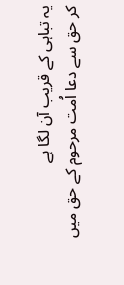یہ تباہی کے قریب آن لگا ہے
کر حق سے دعا اُمت مرحوم کے حق میں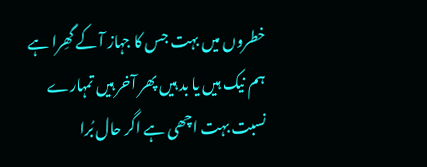خطروں میں بہت جس کا جہاز آ کے گھِرا ہے
ہم نیک ہیں یا بد ہیں پھر آخر ہیں تمہارے
نسبت بہت اچھی ہے اگر حال بُرا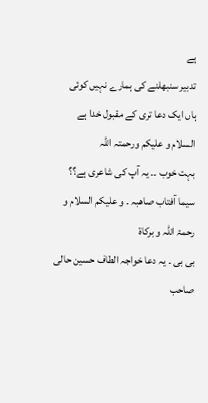ہے
تدبیر سنبھلنے کی ہمارے نہیں کوئی
ہاں ایک دعا تری کے مقبول خدا ہے
السلام و علیکم ورحمتہ اللہ
بہت خوب ۔۔ یہ آپ کی شاعری ہے؟؟
سیما آفتاب صاھبہ ۔ و علیکم السلام و رحمۃ اللہ و برکاۃ
بی بی ۔ یہ دعا خواجہ الطاف حسین حالی صاحب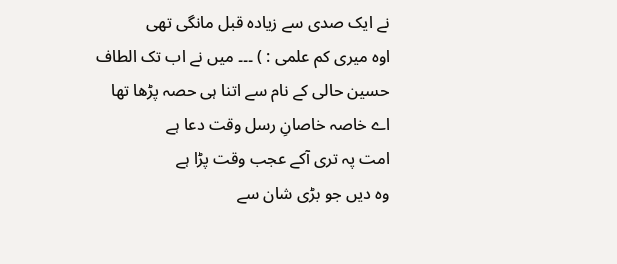نے ایک صدی سے زیادہ قبل مانگی تھی
اوہ میری کم علمی : ) ۔۔۔ میں نے اب تک الطاف حسین حالی کے نام سے اتنا ہی حصہ پڑھا تھا
اے خاصہ خاصانِ رسل وقت دعا ہے
امت پہ تری آکے عجب وقت پڑا ہے
وہ دیں جو بڑی شان سے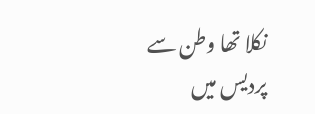نکلا تھا وطن سے
پردیس میں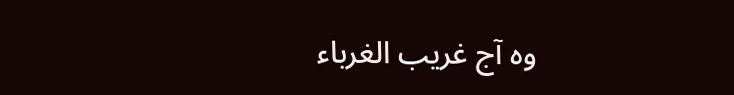وہ آج غریب الغرباء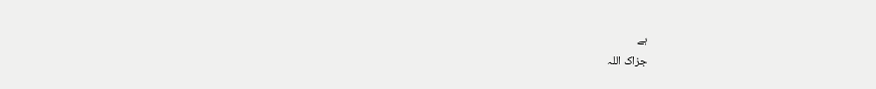ہے
جزاک اللہ